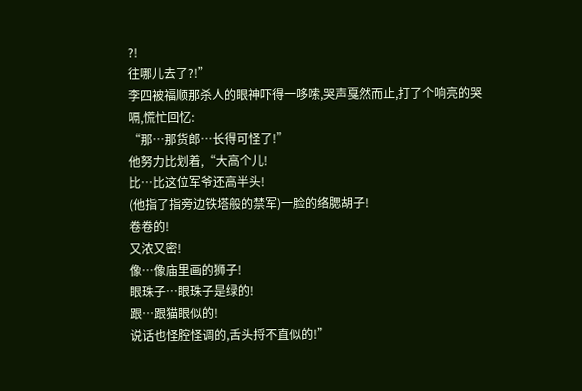?!
往哪儿去了?!”
李四被福顺那杀人的眼神吓得一哆嗦,哭声戛然而止,打了个响亮的哭嗝,慌忙回忆:
“那…那货郎…长得可怪了!”
他努力比划着,“大高个儿!
比…比这位军爷还高半头!
(他指了指旁边铁塔般的禁军)一脸的络腮胡子!
卷卷的!
又浓又密!
像…像庙里画的狮子!
眼珠子…眼珠子是绿的!
跟…跟猫眼似的!
说话也怪腔怪调的,舌头捋不直似的!”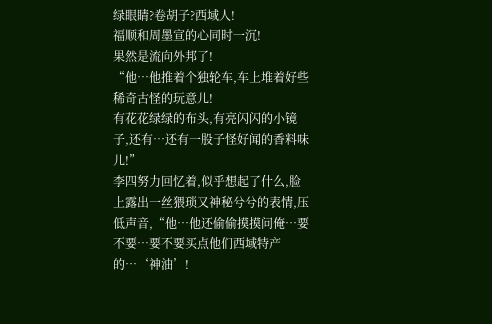绿眼睛?卷胡子?西域人!
福顺和周墨宣的心同时一沉!
果然是流向外邦了!
“他…他推着个独轮车,车上堆着好些稀奇古怪的玩意儿!
有花花绿绿的布头,有亮闪闪的小镜子,还有…还有一股子怪好闻的香料味儿!”
李四努力回忆着,似乎想起了什么,脸上露出一丝猥琐又神秘兮兮的表情,压低声音,“他…他还偷偷摸摸问俺…要不要…要不要买点他们西域特产的…‘神油’!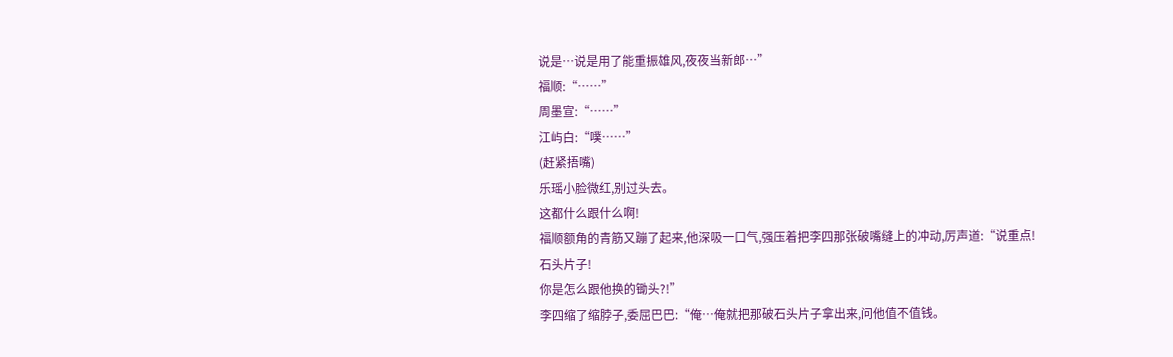说是…说是用了能重振雄风,夜夜当新郎…”
福顺:“……”
周墨宣:“……”
江屿白:“噗……”
(赶紧捂嘴)
乐瑶小脸微红,别过头去。
这都什么跟什么啊!
福顺额角的青筋又蹦了起来,他深吸一口气,强压着把李四那张破嘴缝上的冲动,厉声道:“说重点!
石头片子!
你是怎么跟他换的锄头?!”
李四缩了缩脖子,委屈巴巴:“俺…俺就把那破石头片子拿出来,问他值不值钱。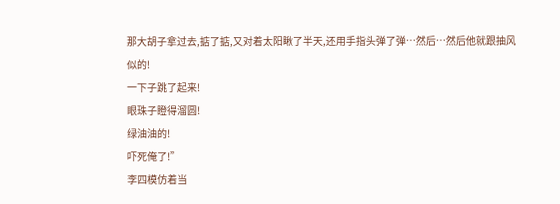那大胡子拿过去,掂了掂,又对着太阳瞅了半天,还用手指头弹了弹…然后…然后他就跟抽风似的!
一下子跳了起来!
眼珠子瞪得溜圆!
绿油油的!
吓死俺了!”
李四模仿着当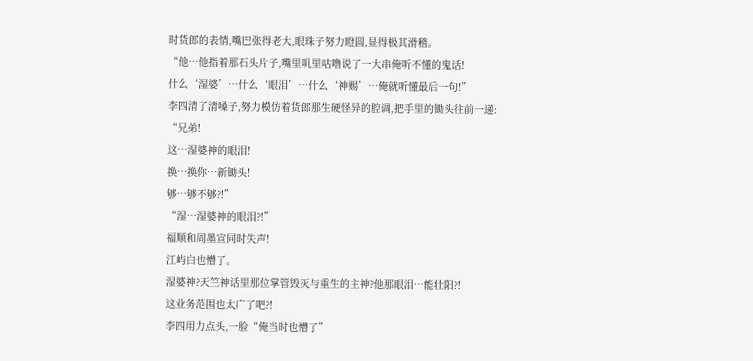时货郎的表情,嘴巴张得老大,眼珠子努力瞪圆,显得极其滑稽。
“他…他指着那石头片子,嘴里叽里咕噜说了一大串俺听不懂的鬼话!
什么‘湿婆’…什么‘眼泪’…什么‘神赐’…俺就听懂最后一句!”
李四清了清嗓子,努力模仿着货郎那生硬怪异的腔调,把手里的锄头往前一递:
“兄弟!
这…湿婆神的眼泪!
换…换你…新锄头!
够…够不够?!”
“湿…湿婆神的眼泪?!”
福顺和周墨宣同时失声!
江屿白也懵了。
湿婆神?天竺神话里那位掌管毁灭与重生的主神?他那眼泪…能壮阳?!
这业务范围也太广了吧?!
李四用力点头,一脸“俺当时也懵了”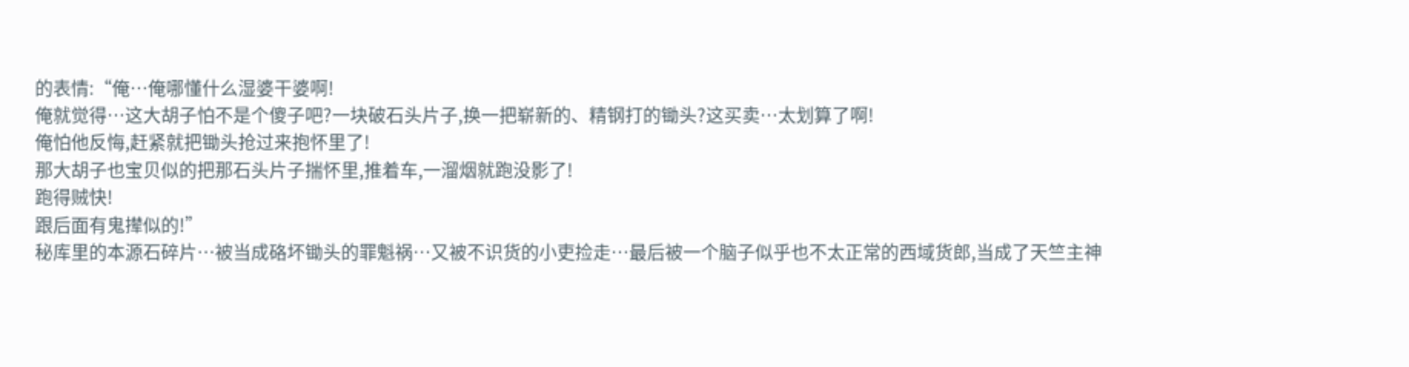的表情:“俺…俺哪懂什么湿婆干婆啊!
俺就觉得…这大胡子怕不是个傻子吧?一块破石头片子,换一把崭新的、精钢打的锄头?这买卖…太划算了啊!
俺怕他反悔,赶紧就把锄头抢过来抱怀里了!
那大胡子也宝贝似的把那石头片子揣怀里,推着车,一溜烟就跑没影了!
跑得贼快!
跟后面有鬼撵似的!”
秘库里的本源石碎片…被当成硌坏锄头的罪魁祸…又被不识货的小吏捡走…最后被一个脑子似乎也不太正常的西域货郎,当成了天竺主神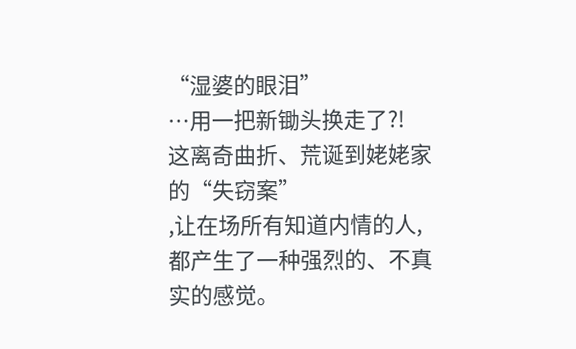“湿婆的眼泪”
…用一把新锄头换走了?!
这离奇曲折、荒诞到姥姥家的“失窃案”
,让在场所有知道内情的人,都产生了一种强烈的、不真实的感觉。